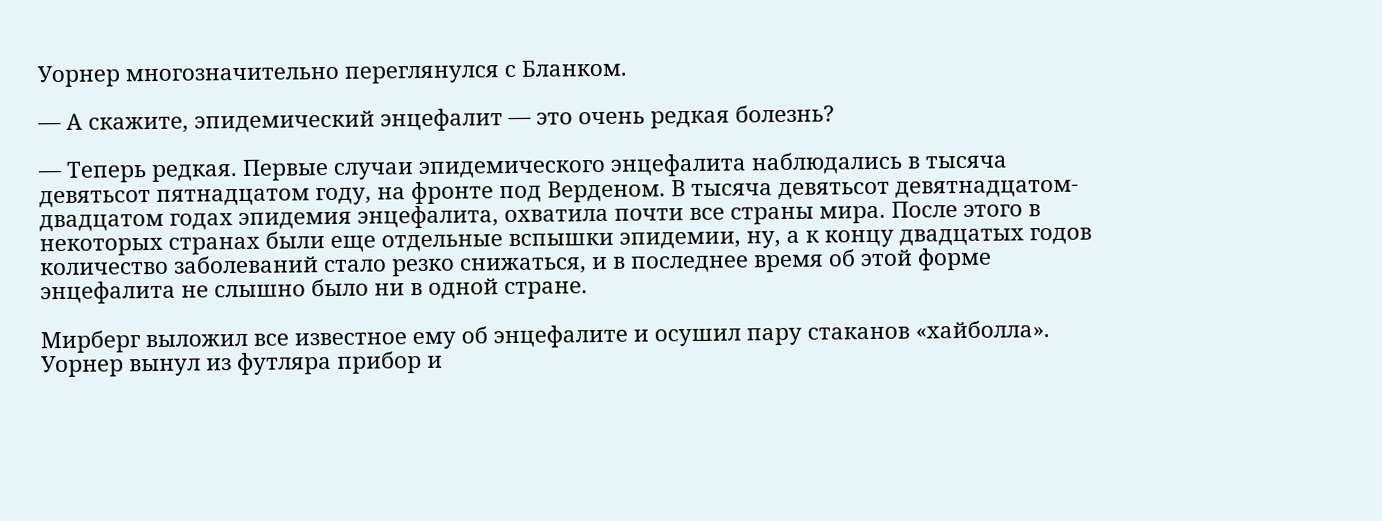Уорнер многозначительно переглянулся с Бланком.

— А скажите, эпидемический энцефалит — это очень редкая болезнь?

— Теперь редкая. Первые случаи эпидемического энцефалита наблюдались в тысяча девятьсот пятнадцатом году, на фронте под Верденом. В тысяча девятьсот девятнадцатом-двадцатом годах эпидемия энцефалита, охватила почти все страны мира. После этого в некоторых странах были еще отдельные вспышки эпидемии, ну, а к концу двадцатых годов количество заболеваний стало резко снижаться, и в последнее время об этой форме энцефалита не слышно было ни в одной стране.

Мирберг выложил все известное ему об энцефалите и осушил пару стаканов «хайболла». Уорнер вынул из футляра прибор и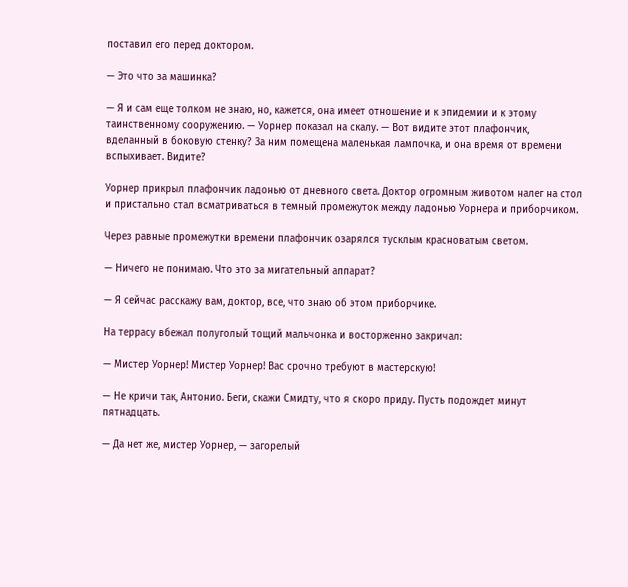поставил его перед доктором.

— Это что за машинка?

— Я и сам еще толком не знаю, но, кажется, она имеет отношение и к эпидемии и к этому таинственному сооружению. — Уорнер показал на скалу. — Вот видите этот плафончик, вделанный в боковую стенку? За ним помещена маленькая лампочка, и она время от времени вспыхивает. Видите?

Уорнер прикрыл плафончик ладонью от дневного света. Доктор огромным животом налег на стол и пристально стал всматриваться в темный промежуток между ладонью Уорнера и приборчиком.

Через равные промежутки времени плафончик озарялся тусклым красноватым светом.

— Ничего не понимаю. Что это за мигательный аппарат?

— Я сейчас расскажу вам, доктор, все, что знаю об этом приборчике.

На террасу вбежал полуголый тощий мальчонка и восторженно закричал:

— Мистер Уорнер! Мистер Уорнер! Вас срочно требуют в мастерскую!

— Не кричи так, Антонио. Беги, скажи Смидту, что я скоро приду. Пусть подождет минут пятнадцать.

— Да нет же, мистер Уорнер, — загорелый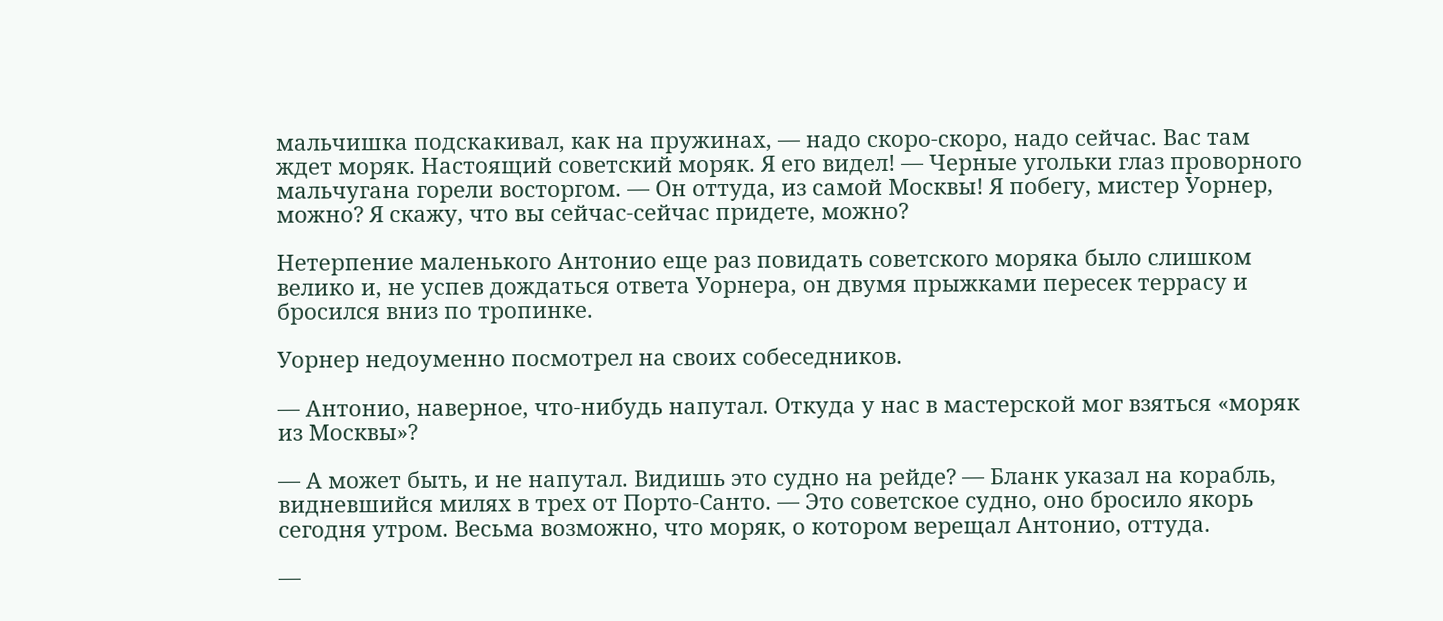мальчишка подскакивал, как на пружинах, — надо скоро-скоро, надо сейчас. Вас там ждет моряк. Настоящий советский моряк. Я его видел! — Черные угольки глаз проворного мальчугана горели восторгом. — Он оттуда, из самой Москвы! Я побегу, мистер Уорнер, можно? Я скажу, что вы сейчас-сейчас придете, можно?

Нетерпение маленького Антонио еще раз повидать советского моряка было слишком велико и, не успев дождаться ответа Уорнера, он двумя прыжками пересек террасу и бросился вниз по тропинке.

Уорнер недоуменно посмотрел на своих собеседников.

— Антонио, наверное, что-нибудь напутал. Откуда у нас в мастерской мог взяться «моряк из Москвы»?

— А может быть, и не напутал. Видишь это судно на рейде? — Бланк указал на корабль, видневшийся милях в трех от Порто-Санто. — Это советское судно, оно бросило якорь сегодня утром. Весьма возможно, что моряк, о котором верещал Антонио, оттуда.

—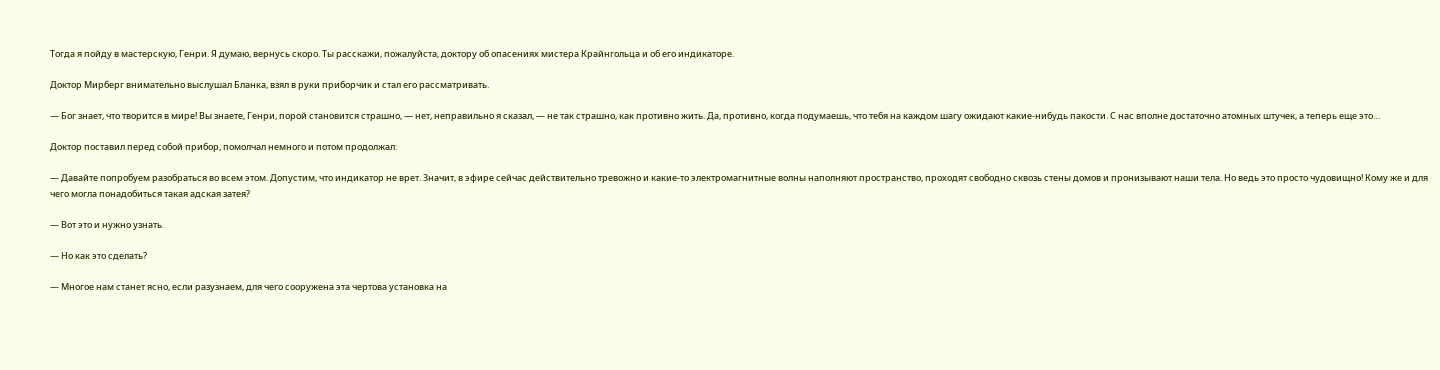Тогда я пойду в мастерскую, Генри. Я думаю, вернусь скоро. Ты расскажи, пожалуйста, доктору об опасениях мистера Крайнгольца и об его индикаторе.

Доктор Мирберг внимательно выслушал Бланка, взял в руки приборчик и стал его рассматривать.

— Бог знает, что творится в мире! Вы знаете, Генри, порой становится страшно, — нет, неправильно я сказал, — не так страшно, как противно жить. Да, противно, когда подумаешь, что тебя на каждом шагу ожидают какие-нибудь пакости. С нас вполне достаточно атомных штучек, а теперь еще это…

Доктор поставил перед собой прибор, помолчал немного и потом продолжал:

— Давайте попробуем разобраться во всем этом. Допустим, что индикатор не врет. Значит, в эфире сейчас действительно тревожно и какие-то электромагнитные волны наполняют пространство, проходят свободно сквозь стены домов и пронизывают наши тела. Но ведь это просто чудовищно! Кому же и для чего могла понадобиться такая адская затея?

— Вот это и нужно узнать.

— Но как это сделать?

— Многое нам станет ясно, если разузнаем, для чего сооружена эта чертова установка на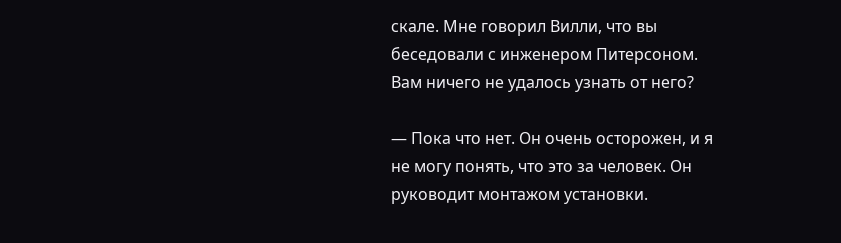скале. Мне говорил Вилли, что вы беседовали с инженером Питерсоном. Вам ничего не удалось узнать от него?

— Пока что нет. Он очень осторожен, и я не могу понять, что это за человек. Он руководит монтажом установки.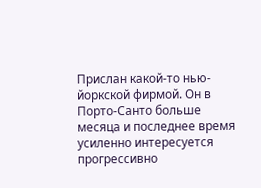Прислан какой-то нью-йоркской фирмой. Он в Порто-Санто больше месяца и последнее время усиленно интересуется прогрессивно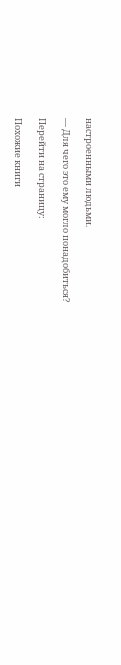настроенными людьми.

— Для чего это ему могло понадобиться?

Перейти на страницу:

Похожие книги